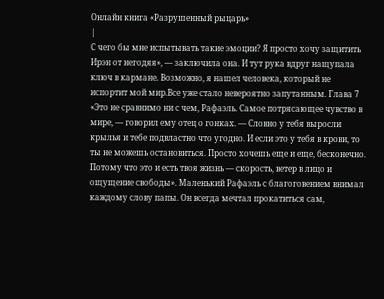Онлайн книга «Разрушенный рыцарь»
|
С чего бы мне испытывать такие эмоции? Я просто хочу защитить Ирэн от негодяя», — заключила она. И тут рука вдруг нащупала ключ в кармане. Возможно, я нашел человека, который не испортит мой мир.Все уже стало невероятно запутанным. Глава 7 «Это не сравнимо ни с чем, Рафаэль. Самое потрясающее чувство в мире, — говорил ему отец о гонках. — Словно у тебя выросли крылья и тебе подвластно что угодно. И если это у тебя в крови, то ты не можешь остановиться. Просто хочешь еще и еще, бесконечно. Потому что это и есть твоя жизнь — скорость, ветер в лицо и ощущение свободы». Маленький Рафаэль с благоговением внимал каждому слову папы. Он всегда мечтал прокатиться сам,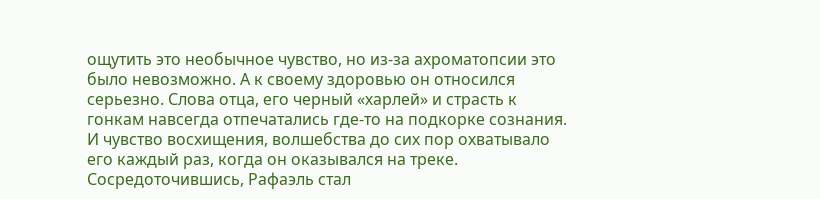ощутить это необычное чувство, но из-за ахроматопсии это было невозможно. А к своему здоровью он относился серьезно. Слова отца, его черный «харлей» и страсть к гонкам навсегда отпечатались где-то на подкорке сознания. И чувство восхищения, волшебства до сих пор охватывало его каждый раз, когда он оказывался на треке. Сосредоточившись, Рафаэль стал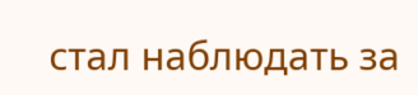стал наблюдать за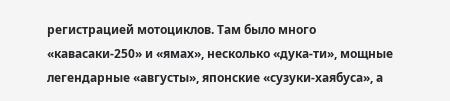регистрацией мотоциклов. Там было много «кавасаки-250» и «ямах», несколько «дука-ти», мощные легендарные «августы», японские «сузуки-хаябуса», а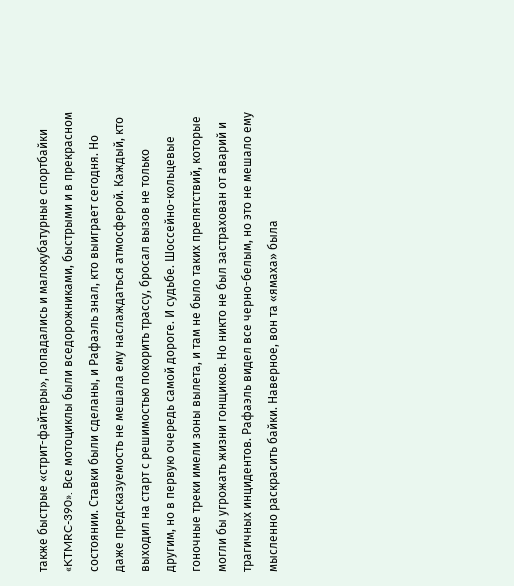также быстрые «стрит-файтеры», попадались и малокубатурные спортбайки «KTMRC-390». Все мотоциклы были вседорожниками, быстрыми и в прекрасном состоянии. Ставки были сделаны, и Рафаэль знал, кто выиграет сегодня. Но даже предсказуемость не мешала ему наслаждаться атмосферой. Каждый, кто выходил на старт с решимостью покорить трассу, бросал вызов не только другим, но в первую очередь самой дороге. И судьбе. Шоссейно-кольцевые гоночные треки имели зоны вылета, и там не было таких препятствий, которые могли бы угрожать жизни гонщиков. Но никто не был застрахован от аварий и трагичных инцидентов. Рафаэль видел все черно-белым, но это не мешало ему мысленно раскрасить байки. Наверное, вон та «ямаха» была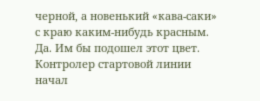черной, а новенький «кава-саки» с краю каким-нибудь красным. Да. Им бы подошел этот цвет. Контролер стартовой линии начал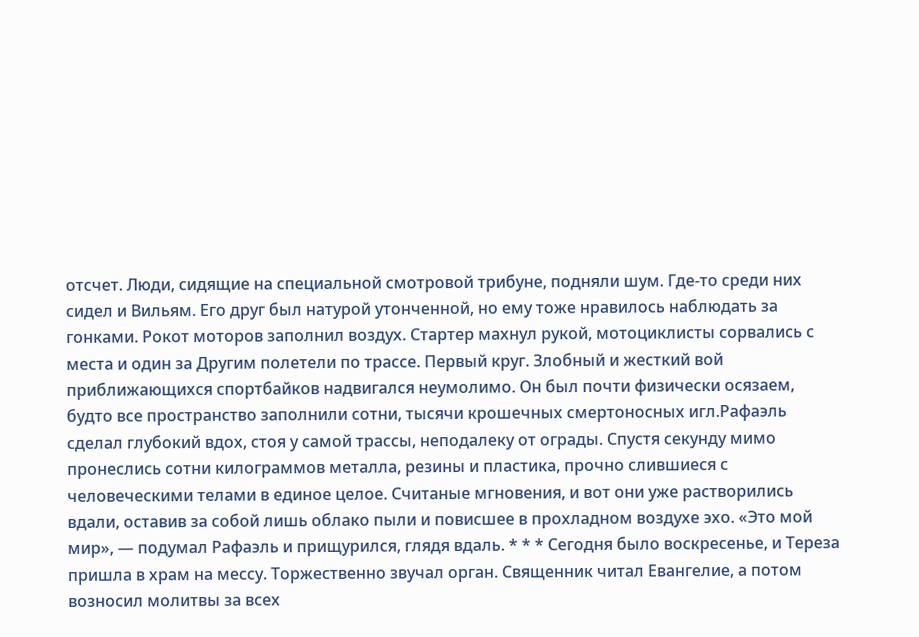отсчет. Люди, сидящие на специальной смотровой трибуне, подняли шум. Где-то среди них сидел и Вильям. Его друг был натурой утонченной, но ему тоже нравилось наблюдать за гонками. Рокот моторов заполнил воздух. Стартер махнул рукой, мотоциклисты сорвались с места и один за Другим полетели по трассе. Первый круг. Злобный и жесткий вой приближающихся спортбайков надвигался неумолимо. Он был почти физически осязаем, будто все пространство заполнили сотни, тысячи крошечных смертоносных игл.Рафаэль сделал глубокий вдох, стоя у самой трассы, неподалеку от ограды. Спустя секунду мимо пронеслись сотни килограммов металла, резины и пластика, прочно слившиеся с человеческими телами в единое целое. Считаные мгновения, и вот они уже растворились вдали, оставив за собой лишь облако пыли и повисшее в прохладном воздухе эхо. «Это мой мир», — подумал Рафаэль и прищурился, глядя вдаль. * * * Сегодня было воскресенье, и Тереза пришла в храм на мессу. Торжественно звучал орган. Священник читал Евангелие, а потом возносил молитвы за всех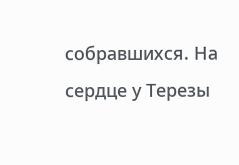собравшихся. На сердце у Терезы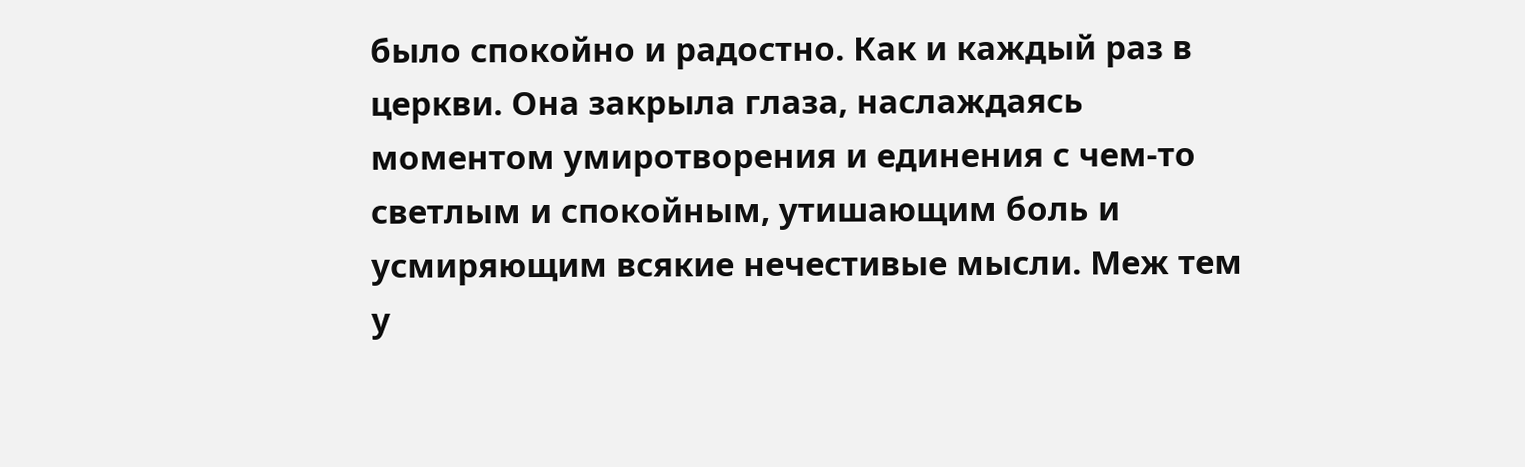было спокойно и радостно. Как и каждый раз в церкви. Она закрыла глаза, наслаждаясь моментом умиротворения и единения с чем-то светлым и спокойным, утишающим боль и усмиряющим всякие нечестивые мысли. Меж тем у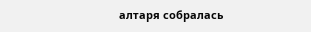алтаря собралась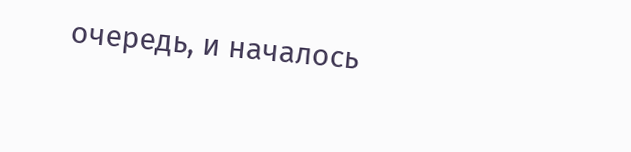очередь, и началось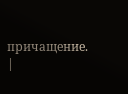причащение. |